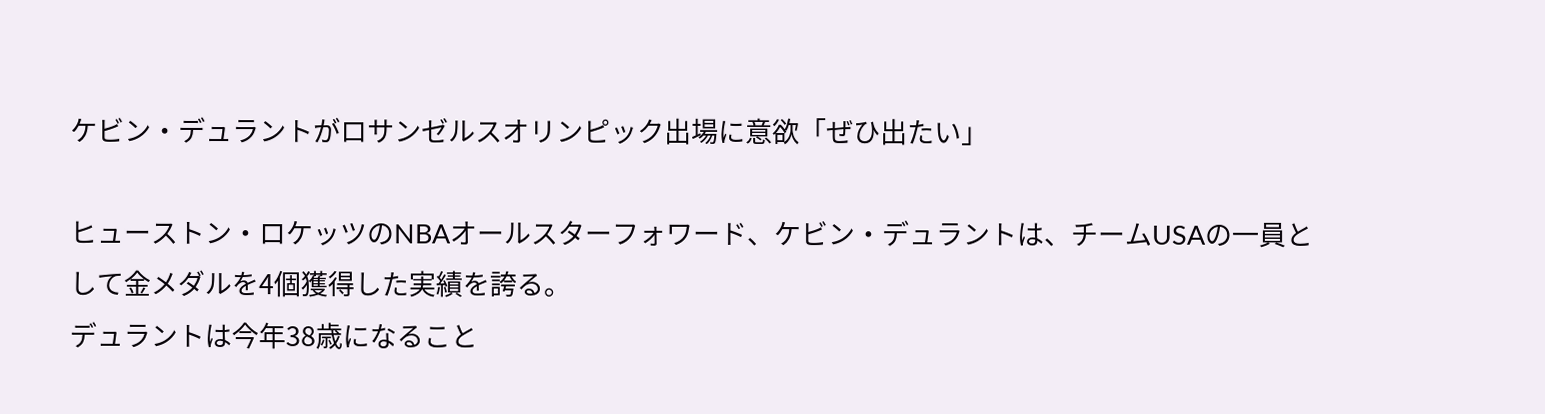ケビン・デュラントがロサンゼルスオリンピック出場に意欲「ぜひ出たい」

ヒューストン・ロケッツのNBAオールスターフォワード、ケビン・デュラントは、チームUSAの一員として金メダルを4個獲得した実績を誇る。
デュラントは今年38歳になること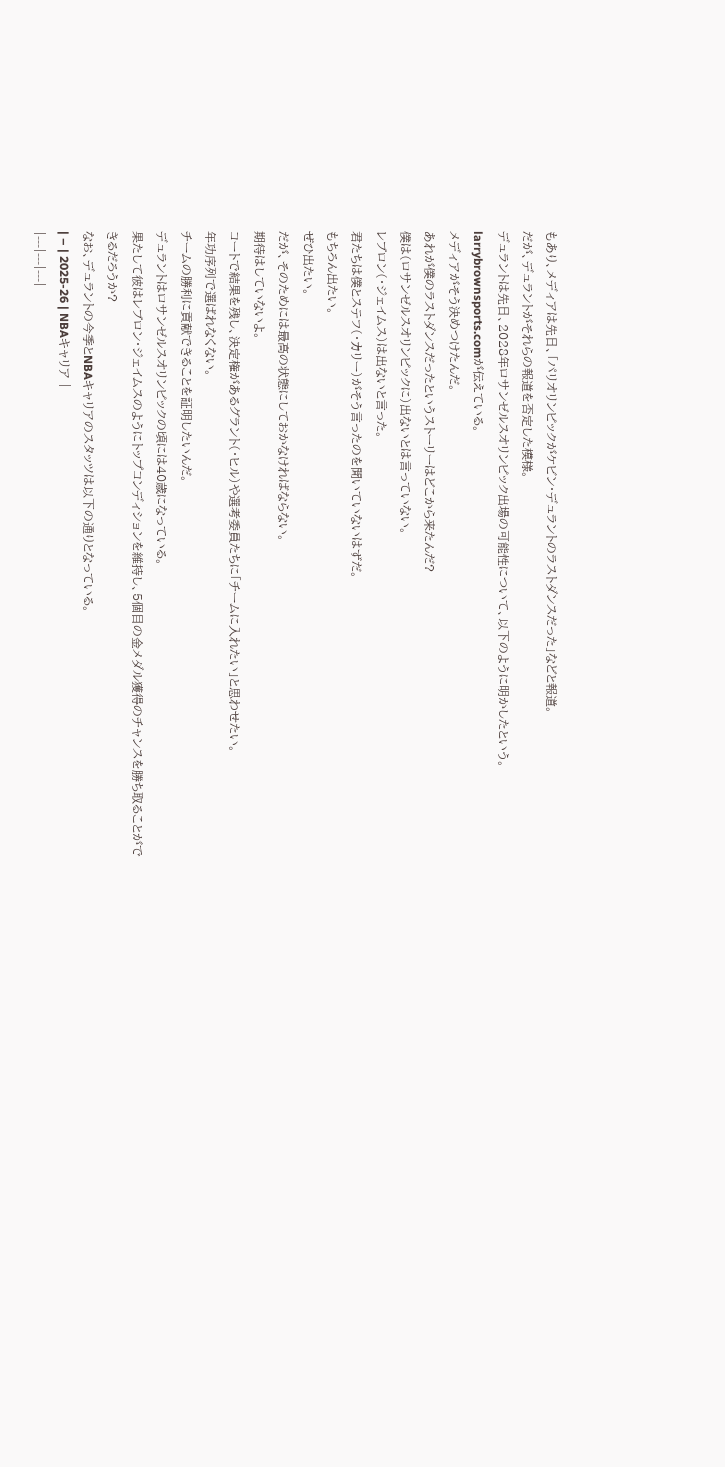もあり、メディアは先日、「パリオリンピックがケビン・デュラントのラストダンスだった」などと報道。
だが、デュラントがそれらの報道を否定した模様。
デュラントは先日、2028年ロサンゼルスオリンピック出場の可能性について、以下のように明かしたという。larrybrownsports.comが伝えている。
メディアがそう決めつけたんだ。
あれが僕のラストダンスだったというストーリーはどこから来たんだ?
僕は(ロサンゼルスオリンピックに)出ないとは言っていない。
レブロン(・ジェイムス)は出ないと言った。
君たちは僕とステフ(・カリー)がそう言ったのを聞いていないはずだ。
もちろん出たい。
ぜひ出たい。
だが、そのためには最高の状態にしておかなければならない。
期待はしていないよ。
コートで結果を残し、決定権があるグラント(・ヒル)や選考委員たちに「チームに入れたい」と思わせたい。
年功序列で選ばれなくない。
チームの勝利に貢献できることを証明したいんだ。
デュラントはロサンゼルスオリンピックの頃には40歳になっている。
果たして彼はレブロン・ジェイムスのようにトップコンディションを維持し、5個目の金メダル獲得のチャンスを勝ち取ることができるだろうか?
なお、デュラントの今季とNBAキャリアのスタッツは以下の通りとなっている。
| – | 2025-26 | NBAキャリア |
|---|---|---|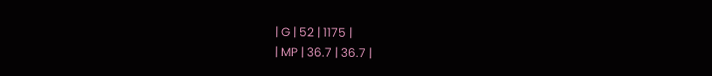| G | 52 | 1175 |
| MP | 36.7 | 36.7 |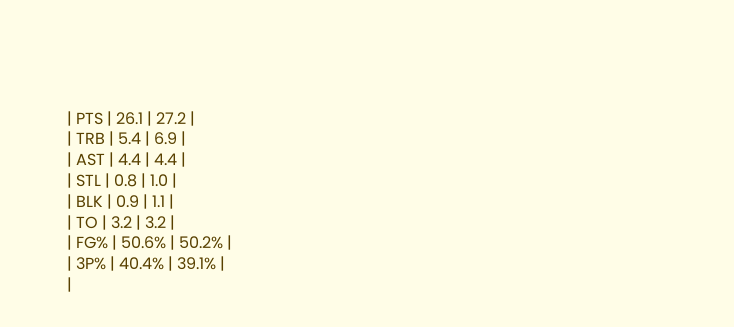| PTS | 26.1 | 27.2 |
| TRB | 5.4 | 6.9 |
| AST | 4.4 | 4.4 |
| STL | 0.8 | 1.0 |
| BLK | 0.9 | 1.1 |
| TO | 3.2 | 3.2 |
| FG% | 50.6% | 50.2% |
| 3P% | 40.4% | 39.1% |
|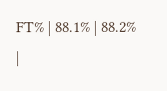FT% | 88.1% | 88.2% |